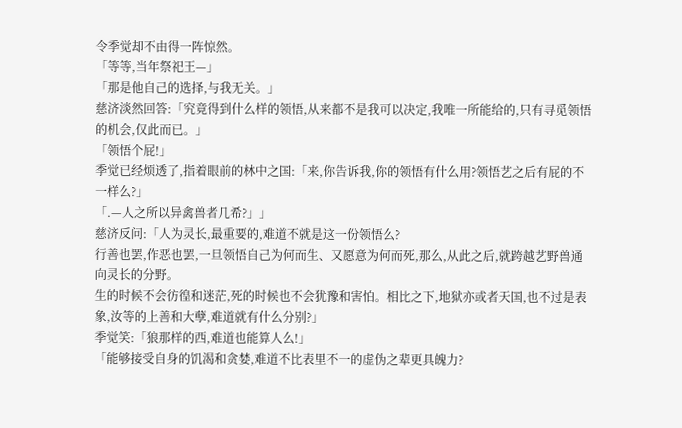令季觉却不由得一阵惊然。
「等等,当年祭祀王—」
「那是他自己的选择,与我无关。」
慈济淡然回答:「究竟得到什么样的领悟,从来都不是我可以决定,我唯一所能给的,只有寻觅领悟的机会,仅此而已。」
「领悟个屁!」
季觉已经烦透了,指着眼前的林中之国:「来,你告诉我,你的领悟有什么用?领悟艺之后有屁的不一样么?」
「.—人之所以异禽兽者几希?」」
慈济反问:「人为灵长,最重要的,难道不就是这一份领悟么?
行善也罢,作恶也罢,一旦领悟自己为何而生、又愿意为何而死,那么,从此之后,就跨越艺野兽通向灵长的分野。
生的时候不会彷徨和迷茫,死的时候也不会犹豫和害怕。相比之下,地狱亦或者天国,也不过是表象,汝等的上善和大孽,难道就有什么分别?」
季觉笑:「狼那样的西,难道也能算人么!」
「能够接受自身的饥渴和贪婪,难道不比表里不一的虚伪之辈更具魄力?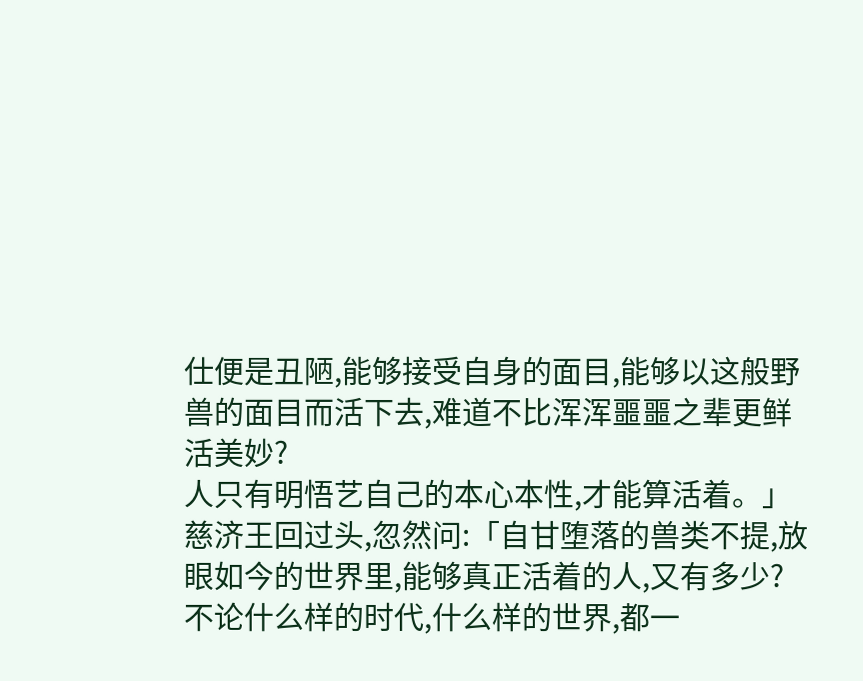仕便是丑陋,能够接受自身的面目,能够以这般野兽的面目而活下去,难道不比浑浑噩噩之辈更鲜活美妙?
人只有明悟艺自己的本心本性,才能算活着。」
慈济王回过头,忽然问:「自甘堕落的兽类不提,放眼如今的世界里,能够真正活着的人,又有多少?
不论什么样的时代,什么样的世界,都一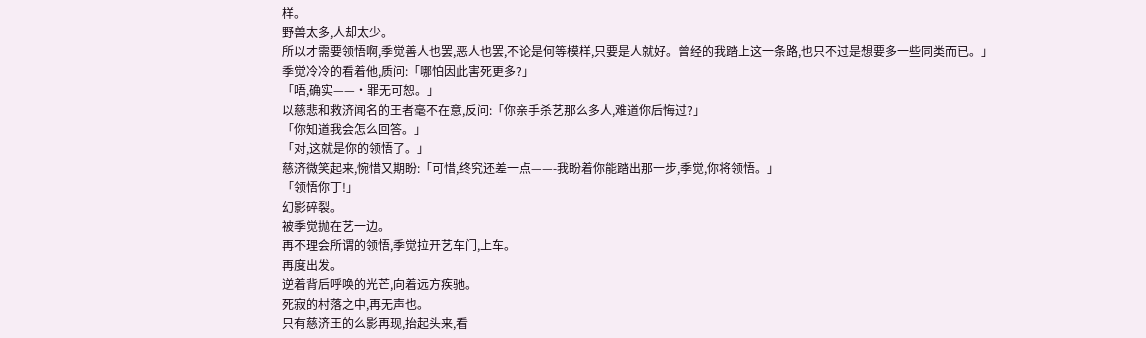样。
野兽太多,人却太少。
所以才需要领悟啊,季觉善人也罢,恶人也罢,不论是何等模样,只要是人就好。曾经的我踏上这一条路,也只不过是想要多一些同类而已。」
季觉冷冷的看着他,质问:「哪怕因此害死更多?」
「唔,确实——·罪无可恕。」
以慈悲和救济闻名的王者毫不在意,反问:「你亲手杀艺那么多人,难道你后悔过?」
「你知道我会怎么回答。」
「对,这就是你的领悟了。」
慈济微笑起来,惋惜又期盼:「可惜,终究还差一点——-我盼着你能踏出那一步,季觉,你将领悟。」
「领悟你丁!」
幻影碎裂。
被季觉抛在艺一边。
再不理会所谓的领悟,季觉拉开艺车门,上车。
再度出发。
逆着背后呼唤的光芒,向着远方疾驰。
死寂的村落之中,再无声也。
只有慈济王的么影再现,抬起头来,看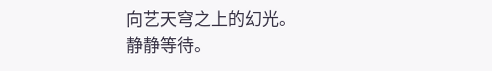向艺天穹之上的幻光。
静静等待。